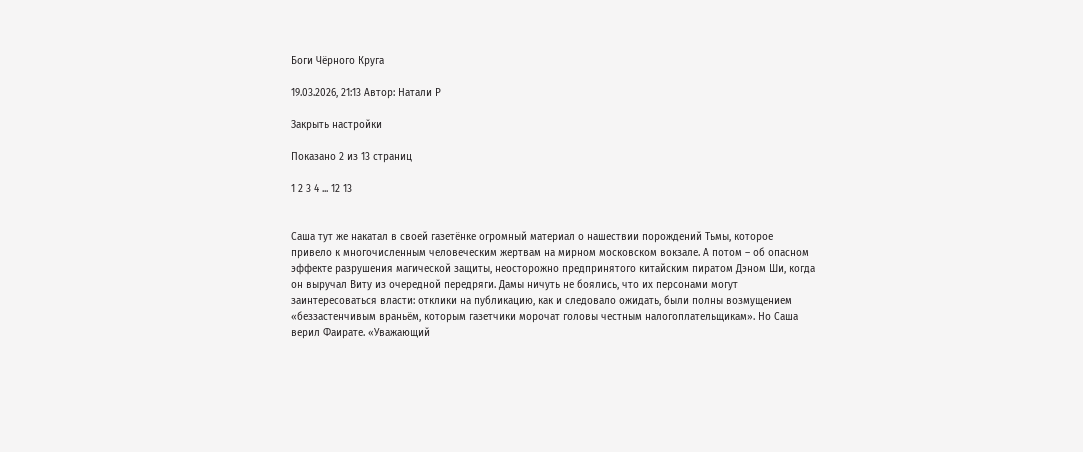Боги Чёрного Круга

19.03.2026, 21:13 Автор: Натали Р

Закрыть настройки

Показано 2 из 13 страниц

1 2 3 4 ... 12 13


Саша тут же накатал в своей газетёнке огромный материал о нашествии порождений Тьмы, которое привело к многочисленным человеческим жертвам на мирном московском вокзале. А потом – об опасном эффекте разрушения магической защиты, неосторожно предпринятого китайским пиратом Дэном Ши, когда он выручал Виту из очередной передряги. Дамы ничуть не боялись, что их персонами могут заинтересоваться власти: отклики на публикацию, как и следовало ожидать, были полны возмущением «беззастенчивым враньём, которым газетчики морочат головы честным налогоплательщикам». Но Саша верил Фаирате. «Уважающий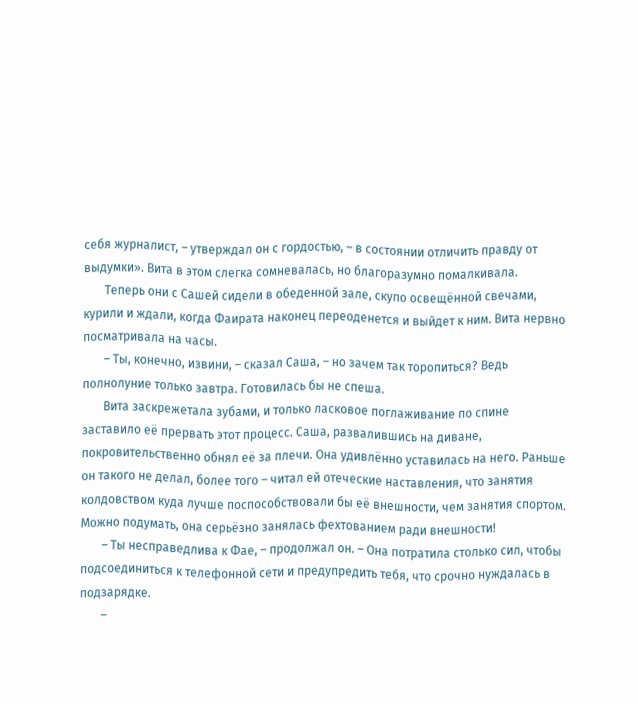себя журналист, – утверждал он с гордостью, – в состоянии отличить правду от выдумки». Вита в этом слегка сомневалась, но благоразумно помалкивала.
       Теперь они с Сашей сидели в обеденной зале, скупо освещённой свечами, курили и ждали, когда Фаирата наконец переоденется и выйдет к ним. Вита нервно посматривала на часы.
       – Ты, конечно, извини, – сказал Саша, – но зачем так торопиться? Ведь полнолуние только завтра. Готовилась бы не спеша.
       Вита заскрежетала зубами, и только ласковое поглаживание по спине заставило её прервать этот процесс. Саша, развалившись на диване, покровительственно обнял её за плечи. Она удивлённо уставилась на него. Раньше он такого не делал, более того – читал ей отеческие наставления, что занятия колдовством куда лучше поспособствовали бы её внешности, чем занятия спортом. Можно подумать, она серьёзно занялась фехтованием ради внешности!
       – Ты несправедлива к Фае, – продолжал он. – Она потратила столько сил, чтобы подсоединиться к телефонной сети и предупредить тебя, что срочно нуждалась в подзарядке.
       –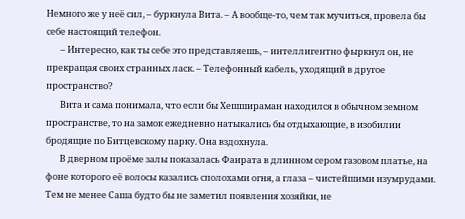Немного же у неё сил, – буркнула Вита. – А вообще-то, чем так мучиться, провела бы себе настоящий телефон.
       – Интересно, как ты себе это представляешь, – интеллигентно фыркнул он, не прекращая своих странных ласк. – Телефонный кабель, уходящий в другое пространство?
       Вита и сама понимала, что если бы Хешшираман находился в обычном земном пространстве, то на замок ежедневно натыкались бы отдыхающие, в изобилии бродящие по Битцевскому парку. Она вздохнула.
       В дверном проёме залы показалась Фаирата в длинном сером газовом платье, на фоне которого её волосы казались сполохами огня, а глаза – чистейшими изумрудами. Тем не менее Саша будто бы не заметил появления хозяйки, не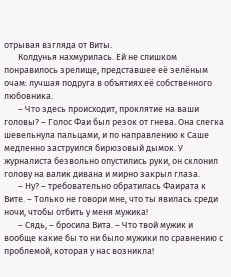отрывая взгляда от Виты.
       Колдунья нахмурилась. Ей не слишком понравилось зрелище, представшее её зелёным очам: лучшая подруга в объятиях её собственного любовника.
       – Что здесь происходит, проклятие на ваши головы? – Голос Фаи был резок от гнева. Она слегка шевельнула пальцами, и по направлению к Саше медленно заструился бирюзовый дымок. У журналиста безвольно опустились руки, он склонил голову на валик дивана и мирно закрыл глаза.
       – Ну? – требовательно обратилась Фаирата к Вите. – Только не говори мне, что ты явилась среди ночи, чтобы отбить у меня мужика!
       – Сядь, – бросила Вита. – Что твой мужик и вообще какие бы то ни было мужики по сравнению с проблемой, которая у нас возникла!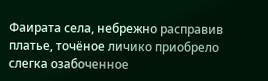Фаирата села, небрежно расправив платье, точёное личико приобрело слегка озабоченное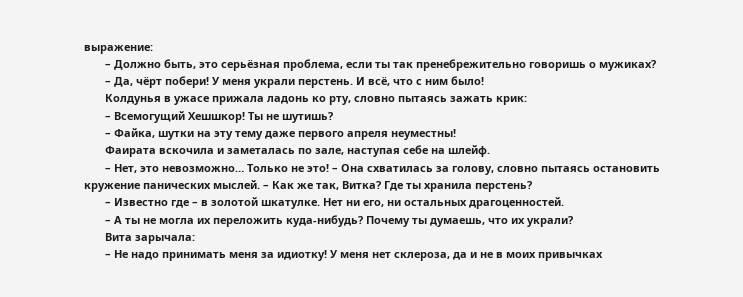выражение:
       – Должно быть, это серьёзная проблема, если ты так пренебрежительно говоришь о мужиках?
       – Да, чёрт побери! У меня украли перстень. И всё, что с ним было!
       Колдунья в ужасе прижала ладонь ко рту, словно пытаясь зажать крик:
       – Всемогущий Хешшкор! Ты не шутишь?
       – Файка, шутки на эту тему даже первого апреля неуместны!
       Фаирата вскочила и заметалась по зале, наступая себе на шлейф.
       – Нет, это невозможно… Только не это! – Она схватилась за голову, словно пытаясь остановить кружение панических мыслей. – Как же так, Витка? Где ты хранила перстень?
       – Известно где – в золотой шкатулке. Нет ни его, ни остальных драгоценностей.
       – А ты не могла их переложить куда-нибудь? Почему ты думаешь, что их украли?
       Вита зарычала:
       – Не надо принимать меня за идиотку! У меня нет склероза, да и не в моих привычках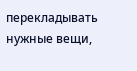перекладывать нужные вещи,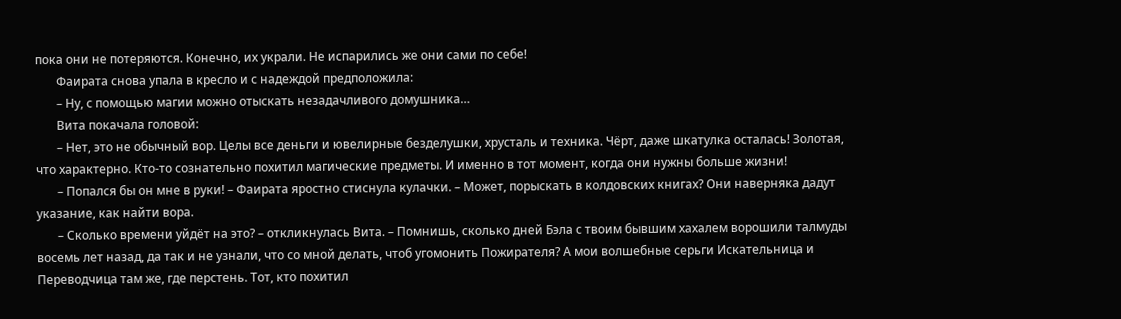пока они не потеряются. Конечно, их украли. Не испарились же они сами по себе!
       Фаирата снова упала в кресло и с надеждой предположила:
       – Ну, с помощью магии можно отыскать незадачливого домушника…
       Вита покачала головой:
       – Нет, это не обычный вор. Целы все деньги и ювелирные безделушки, хрусталь и техника. Чёрт, даже шкатулка осталась! Золотая, что характерно. Кто-то сознательно похитил магические предметы. И именно в тот момент, когда они нужны больше жизни!
       – Попался бы он мне в руки! – Фаирата яростно стиснула кулачки. – Может, порыскать в колдовских книгах? Они наверняка дадут указание, как найти вора.
       – Сколько времени уйдёт на это? – откликнулась Вита. – Помнишь, сколько дней Бэла с твоим бывшим хахалем ворошили талмуды восемь лет назад, да так и не узнали, что со мной делать, чтоб угомонить Пожирателя? А мои волшебные серьги Искательница и Переводчица там же, где перстень. Тот, кто похитил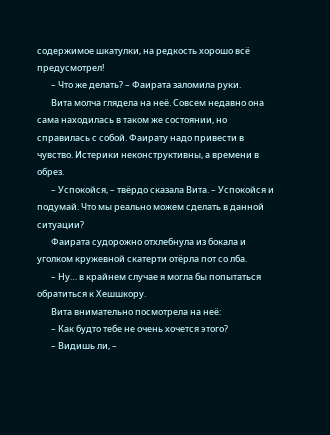содержимое шкатулки, на редкость хорошо всё предусмотрел!
       – Что же делать? – Фаирата заломила руки.
       Вита молча глядела на неё. Совсем недавно она сама находилась в таком же состоянии, но справилась с собой. Фаирату надо привести в чувство. Истерики неконструктивны, а времени в обрез.
       – Успокойся, – твёрдо сказала Вита. – Успокойся и подумай. Что мы реально можем сделать в данной ситуации?
       Фаирата судорожно отхлебнула из бокала и уголком кружевной скатерти отёрла пот со лба.
       – Ну… в крайнем случае я могла бы попытаться обратиться к Хешшкору.
       Вита внимательно посмотрела на неё:
       – Как будто тебе не очень хочется этого?
       – Видишь ли, –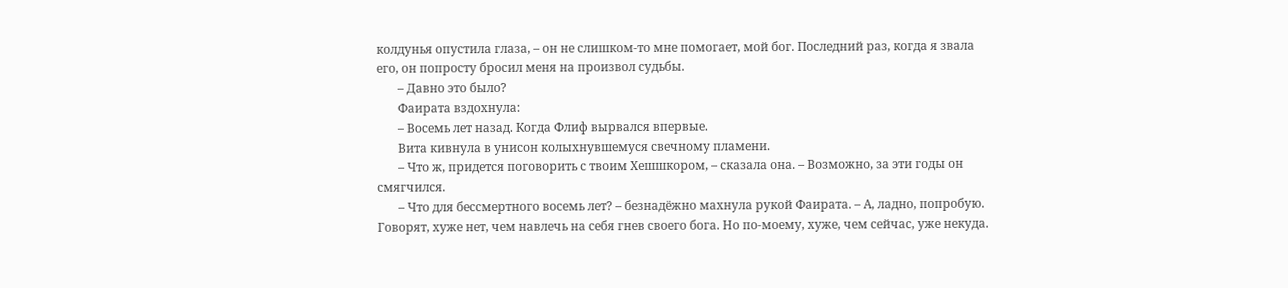колдунья опустила глаза, – он не слишком-то мне помогает, мой бог. Последний раз, когда я звала его, он попросту бросил меня на произвол судьбы.
       – Давно это было?
       Фаирата вздохнула:
       – Восемь лет назад. Когда Флиф вырвался впервые.
       Вита кивнула в унисон колыхнувшемуся свечному пламени.
       – Что ж, придется поговорить с твоим Хешшкором, – сказала она. – Возможно, за эти годы он смягчился.
       – Что для бессмертного восемь лет? – безнадёжно махнула рукой Фаирата. – А, ладно, попробую. Говорят, хуже нет, чем навлечь на себя гнев своего бога. Но по-моему, хуже, чем сейчас, уже некуда.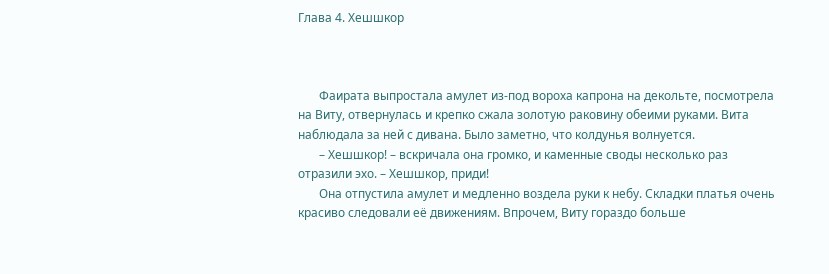Глава 4. Хешшкор



       Фаирата выпростала амулет из-под вороха капрона на декольте, посмотрела на Виту, отвернулась и крепко сжала золотую раковину обеими руками. Вита наблюдала за ней с дивана. Было заметно, что колдунья волнуется.
       – Хешшкор! – вскричала она громко, и каменные своды несколько раз отразили эхо. – Хешшкор, приди!
       Она отпустила амулет и медленно воздела руки к небу. Складки платья очень красиво следовали её движениям. Впрочем, Виту гораздо больше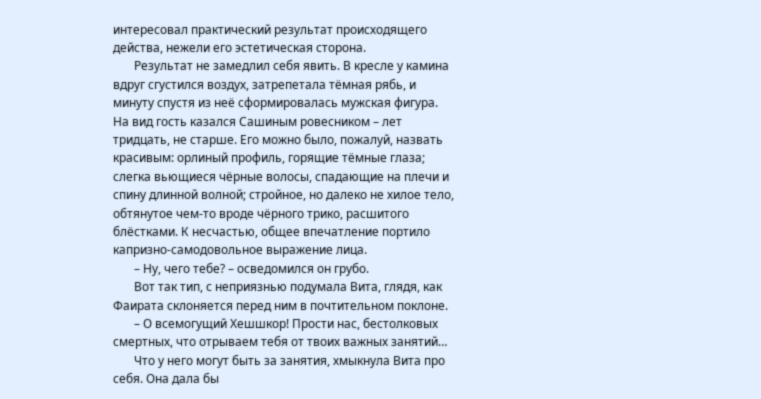интересовал практический результат происходящего действа, нежели его эстетическая сторона.
       Результат не замедлил себя явить. В кресле у камина вдруг сгустился воздух, затрепетала тёмная рябь, и минуту спустя из неё сформировалась мужская фигура. На вид гость казался Сашиным ровесником – лет тридцать, не старше. Его можно было, пожалуй, назвать красивым: орлиный профиль, горящие тёмные глаза; слегка вьющиеся чёрные волосы, спадающие на плечи и спину длинной волной; стройное, но далеко не хилое тело, обтянутое чем-то вроде чёрного трико, расшитого блёстками. К несчастью, общее впечатление портило капризно-самодовольное выражение лица.
       – Ну, чего тебе? – осведомился он грубо.
       Вот так тип, с неприязнью подумала Вита, глядя, как Фаирата склоняется перед ним в почтительном поклоне.
       – О всемогущий Хешшкор! Прости нас, бестолковых смертных, что отрываем тебя от твоих важных занятий…
       Что у него могут быть за занятия, хмыкнула Вита про себя. Она дала бы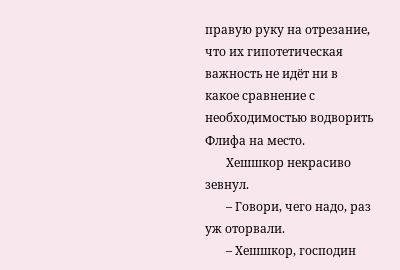правую руку на отрезание, что их гипотетическая важность не идёт ни в какое сравнение с необходимостью водворить Флифа на место.
       Хешшкор некрасиво зевнул.
       – Говори, чего надо, раз уж оторвали.
       – Хешшкор, господин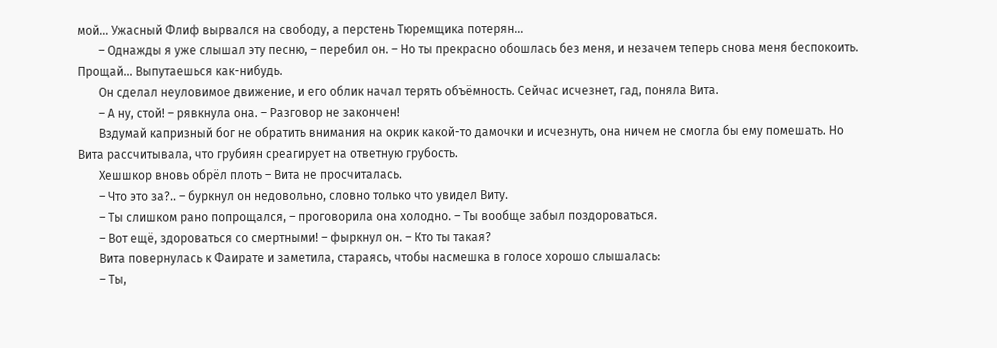мой… Ужасный Флиф вырвался на свободу, а перстень Тюремщика потерян…
       – Однажды я уже слышал эту песню, – перебил он. – Но ты прекрасно обошлась без меня, и незачем теперь снова меня беспокоить. Прощай… Выпутаешься как-нибудь.
       Он сделал неуловимое движение, и его облик начал терять объёмность. Сейчас исчезнет, гад, поняла Вита.
       – А ну, стой! – рявкнула она. – Разговор не закончен!
       Вздумай капризный бог не обратить внимания на окрик какой-то дамочки и исчезнуть, она ничем не смогла бы ему помешать. Но Вита рассчитывала, что грубиян среагирует на ответную грубость.
       Хешшкор вновь обрёл плоть – Вита не просчиталась.
       – Что это за?.. – буркнул он недовольно, словно только что увидел Виту.
       – Ты слишком рано попрощался, – проговорила она холодно. – Ты вообще забыл поздороваться.
       – Вот ещё, здороваться со смертными! – фыркнул он. – Кто ты такая?
       Вита повернулась к Фаирате и заметила, стараясь, чтобы насмешка в голосе хорошо слышалась:
       – Ты,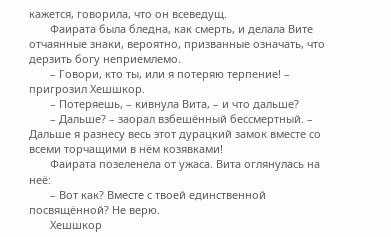кажется, говорила, что он всеведущ.
       Фаирата была бледна, как смерть, и делала Вите отчаянные знаки, вероятно, призванные означать, что дерзить богу неприемлемо.
       – Говори, кто ты, или я потеряю терпение! – пригрозил Хешшкор.
       – Потеряешь, – кивнула Вита, – и что дальше?
       – Дальше? – заорал взбешённый бессмертный. – Дальше я разнесу весь этот дурацкий замок вместе со всеми торчащими в нём козявками!
       Фаирата позеленела от ужаса. Вита оглянулась на неё:
       – Вот как? Вместе с твоей единственной посвящённой? Не верю.
       Хешшкор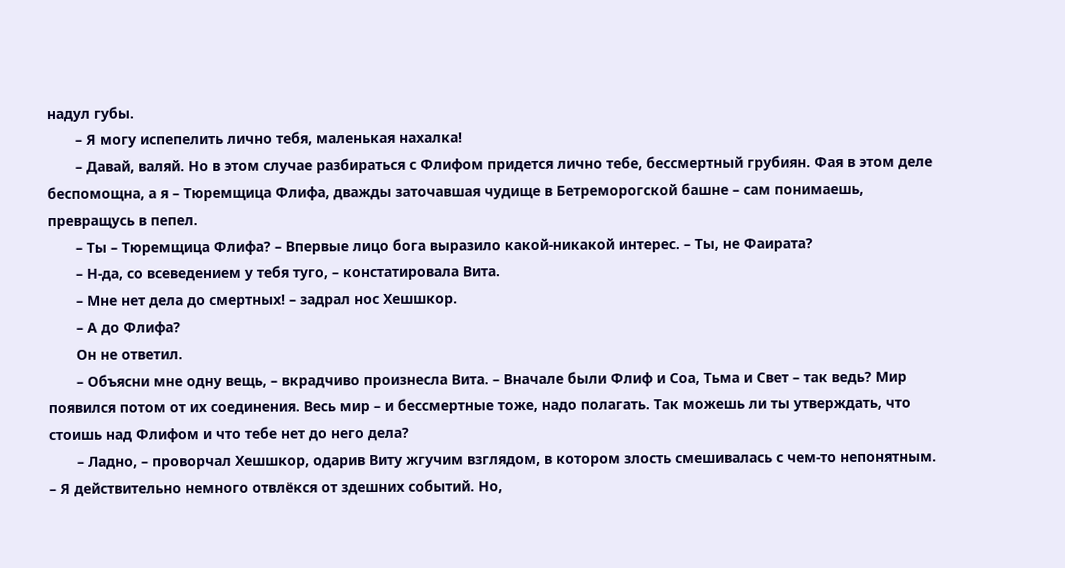надул губы.
       – Я могу испепелить лично тебя, маленькая нахалка!
       – Давай, валяй. Но в этом случае разбираться с Флифом придется лично тебе, бессмертный грубиян. Фая в этом деле беспомощна, а я – Тюремщица Флифа, дважды заточавшая чудище в Бетреморогской башне – сам понимаешь, превращусь в пепел.
       – Ты – Тюремщица Флифа? – Впервые лицо бога выразило какой-никакой интерес. – Ты, не Фаирата?
       – Н-да, со всеведением у тебя туго, – констатировала Вита.
       – Мне нет дела до смертных! – задрал нос Хешшкор.
       – А до Флифа?
       Он не ответил.
       – Объясни мне одну вещь, – вкрадчиво произнесла Вита. – Вначале были Флиф и Соа, Тьма и Свет – так ведь? Мир появился потом от их соединения. Весь мир – и бессмертные тоже, надо полагать. Так можешь ли ты утверждать, что стоишь над Флифом и что тебе нет до него дела?
       – Ладно, – проворчал Хешшкор, одарив Виту жгучим взглядом, в котором злость смешивалась с чем-то непонятным. – Я действительно немного отвлёкся от здешних событий. Но,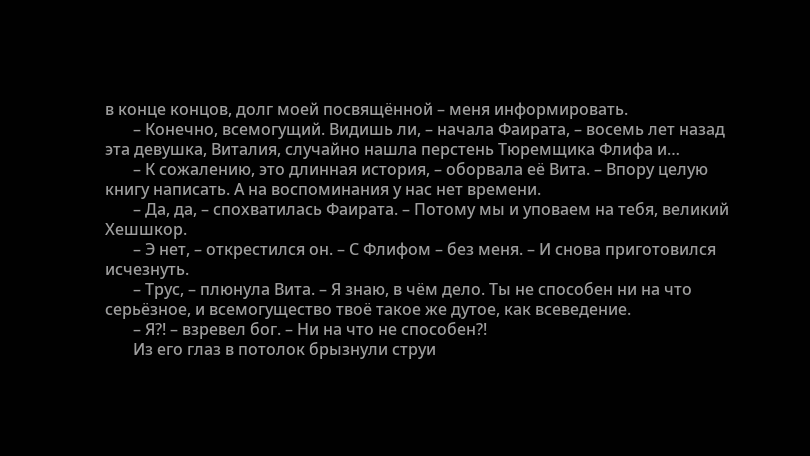в конце концов, долг моей посвящённой – меня информировать.
       – Конечно, всемогущий. Видишь ли, – начала Фаирата, – восемь лет назад эта девушка, Виталия, случайно нашла перстень Тюремщика Флифа и…
       – К сожалению, это длинная история, – оборвала её Вита. – Впору целую книгу написать. А на воспоминания у нас нет времени.
       – Да, да, – спохватилась Фаирата. – Потому мы и уповаем на тебя, великий Хешшкор.
       – Э нет, – открестился он. – С Флифом – без меня. – И снова приготовился исчезнуть.
       – Трус, – плюнула Вита. – Я знаю, в чём дело. Ты не способен ни на что серьёзное, и всемогущество твоё такое же дутое, как всеведение.
       – Я?! – взревел бог. – Ни на что не способен?!
       Из его глаз в потолок брызнули струи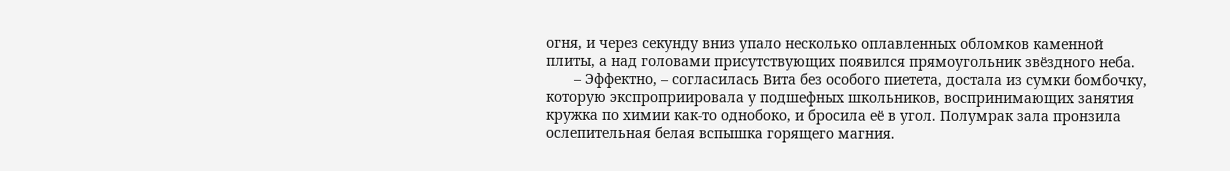огня, и через секунду вниз упало несколько оплавленных обломков каменной плиты, а над головами присутствующих появился прямоугольник звёздного неба.
       – Эффектно, – согласилась Вита без особого пиетета, достала из сумки бомбочку, которую экспроприировала у подшефных школьников, воспринимающих занятия кружка по химии как-то однобоко, и бросила её в угол. Полумрак зала пронзила ослепительная белая вспышка горящего магния.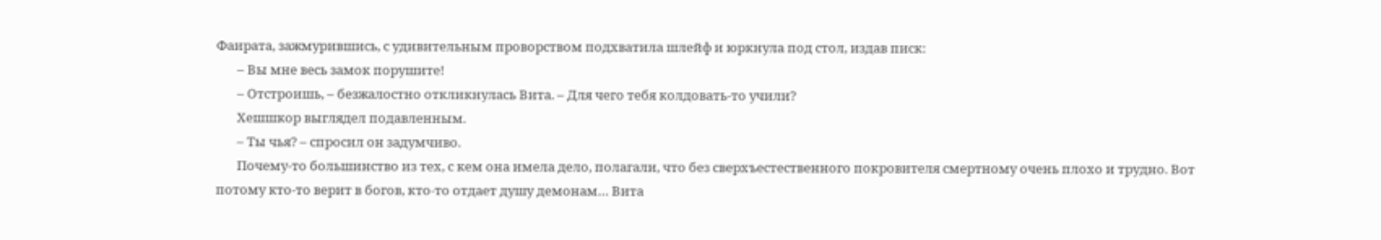Фаирата, зажмурившись, с удивительным проворством подхватила шлейф и юркнула под стол, издав писк:
       – Вы мне весь замок порушите!
       – Отстроишь, – безжалостно откликнулась Вита. – Для чего тебя колдовать-то учили?
       Хешшкор выглядел подавленным.
       – Ты чья? – спросил он задумчиво.
       Почему-то большинство из тех, с кем она имела дело, полагали, что без сверхъестественного покровителя смертному очень плохо и трудно. Вот потому кто-то верит в богов, кто-то отдает душу демонам… Вита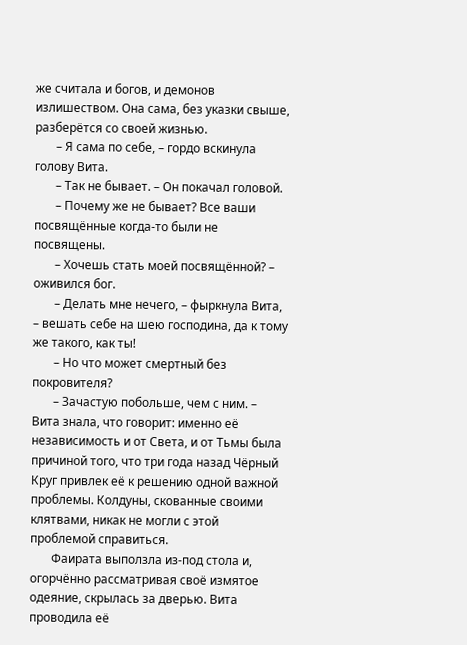же считала и богов, и демонов излишеством. Она сама, без указки свыше, разберётся со своей жизнью.
       – Я сама по себе, – гордо вскинула голову Вита.
       – Так не бывает. – Он покачал головой.
       – Почему же не бывает? Все ваши посвящённые когда-то были не посвящены.
       – Хочешь стать моей посвящённой? – оживился бог.
       – Делать мне нечего, – фыркнула Вита, – вешать себе на шею господина, да к тому же такого, как ты!
       – Но что может смертный без покровителя?
       – Зачастую побольше, чем с ним. – Вита знала, что говорит: именно её независимость и от Света, и от Тьмы была причиной того, что три года назад Чёрный Круг привлек её к решению одной важной проблемы. Колдуны, скованные своими клятвами, никак не могли с этой проблемой справиться.
       Фаирата выползла из-под стола и, огорчённо рассматривая своё измятое одеяние, скрылась за дверью. Вита проводила её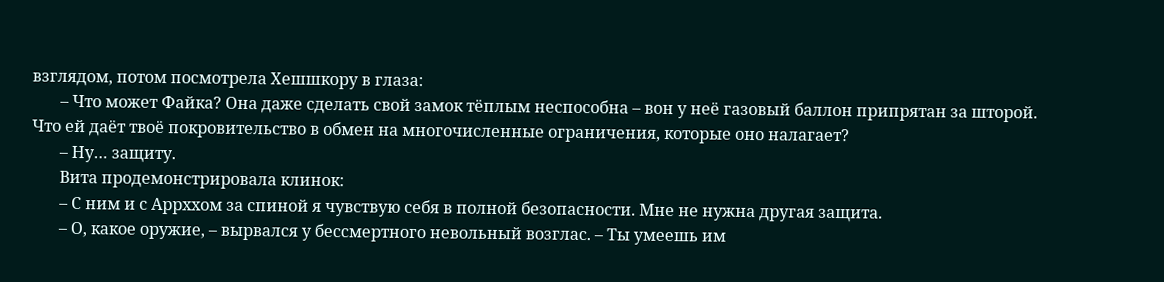взглядом, потом посмотрела Хешшкору в глаза:
       – Что может Файка? Она даже сделать свой замок тёплым неспособна – вон у неё газовый баллон припрятан за шторой. Что ей даёт твоё покровительство в обмен на многочисленные ограничения, которые оно налагает?
       – Ну… защиту.
       Вита продемонстрировала клинок:
       – С ним и с Аррххом за спиной я чувствую себя в полной безопасности. Мне не нужна другая защита.
       – О, какое оружие, – вырвался у бессмертного невольный возглас. – Ты умеешь им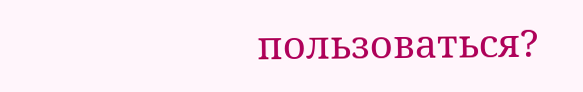пользоваться?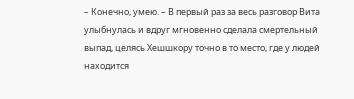– Конечно, умею. – В первый раз за весь разговор Вита улыбнулась и вдруг мгновенно сделала смертельный выпад, целясь Хешшкору точно в то место, где у людей находится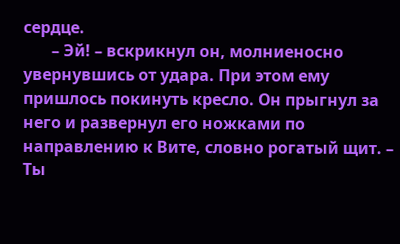сердце.
       – Эй! – вскрикнул он, молниеносно увернувшись от удара. При этом ему пришлось покинуть кресло. Он прыгнул за него и развернул его ножками по направлению к Вите, словно рогатый щит. – Ты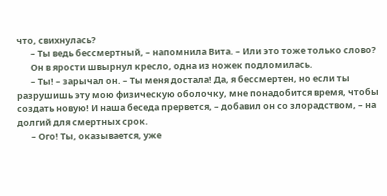что, свихнулась?
       – Ты ведь бессмертный, – напомнила Вита. – Или это тоже только слово?
       Он в ярости швырнул кресло, одна из ножек подломилась.
       – Ты! – зарычал он. – Ты меня достала! Да, я бессмертен, но если ты разрушишь эту мою физическую оболочку, мне понадобится время, чтобы создать новую! И наша беседа прервется, – добавил он со злорадством, – на долгий для смертных срок.
       – Ого! Ты, оказывается, уже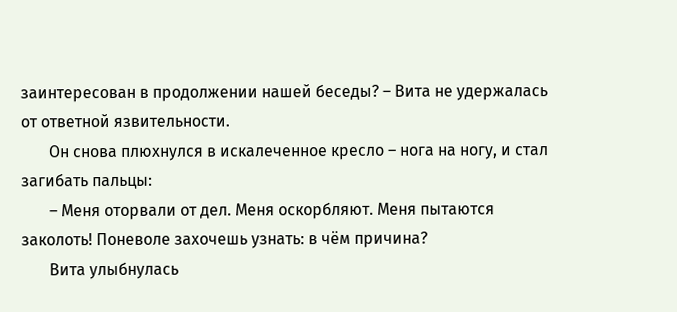заинтересован в продолжении нашей беседы? – Вита не удержалась от ответной язвительности.
       Он снова плюхнулся в искалеченное кресло – нога на ногу, и стал загибать пальцы:
       – Меня оторвали от дел. Меня оскорбляют. Меня пытаются заколоть! Поневоле захочешь узнать: в чём причина?
       Вита улыбнулась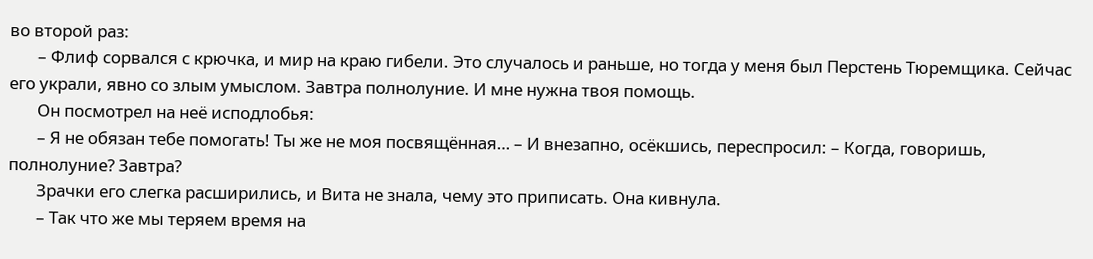во второй раз:
       – Флиф сорвался с крючка, и мир на краю гибели. Это случалось и раньше, но тогда у меня был Перстень Тюремщика. Сейчас его украли, явно со злым умыслом. Завтра полнолуние. И мне нужна твоя помощь.
       Он посмотрел на неё исподлобья:
       – Я не обязан тебе помогать! Ты же не моя посвящённая… – И внезапно, осёкшись, переспросил: – Когда, говоришь, полнолуние? Завтра?
       Зрачки его слегка расширились, и Вита не знала, чему это приписать. Она кивнула.
       – Так что же мы теряем время на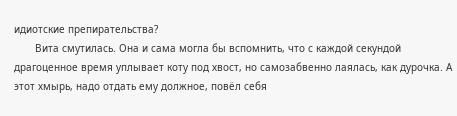идиотские препирательства?
       Вита смутилась. Она и сама могла бы вспомнить, что с каждой секундой драгоценное время уплывает коту под хвост, но самозабвенно лаялась, как дурочка. А этот хмырь, надо отдать ему должное, повёл себя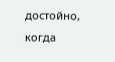достойно, когда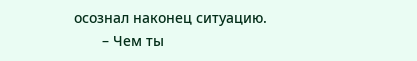осознал наконец ситуацию.
       – Чем ты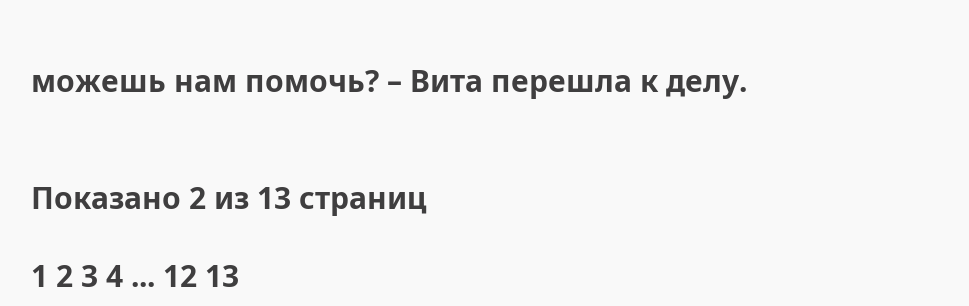можешь нам помочь? – Вита перешла к делу.


Показано 2 из 13 страниц

1 2 3 4 ... 12 13